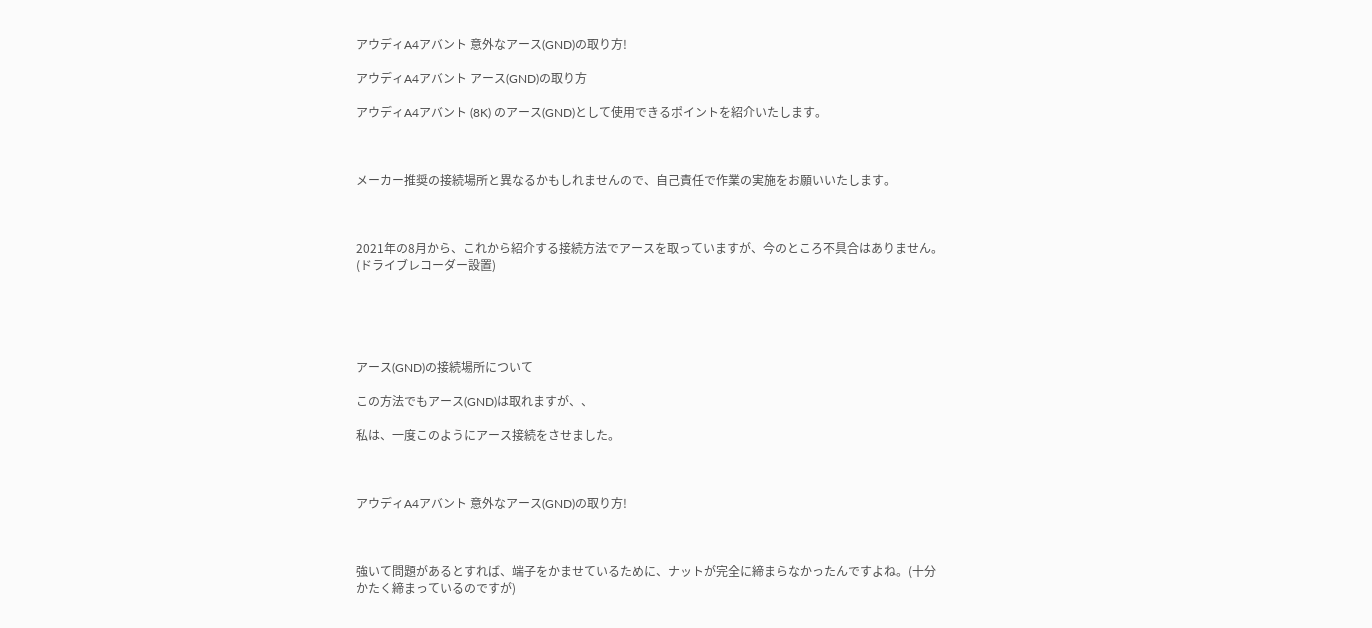アウディA4アバント 意外なアース(GND)の取り方!

アウディA4アバント アース(GND)の取り方

アウディA4アバント (8K) のアース(GND)として使用できるポイントを紹介いたします。



メーカー推奨の接続場所と異なるかもしれませんので、自己責任で作業の実施をお願いいたします。



2021年の8月から、これから紹介する接続方法でアースを取っていますが、今のところ不具合はありません。(ドライブレコーダー設置)





アース(GND)の接続場所について

この方法でもアース(GND)は取れますが、、

私は、一度このようにアース接続をさせました。



アウディA4アバント 意外なアース(GND)の取り方!



強いて問題があるとすれば、端子をかませているために、ナットが完全に締まらなかったんですよね。(十分かたく締まっているのですが)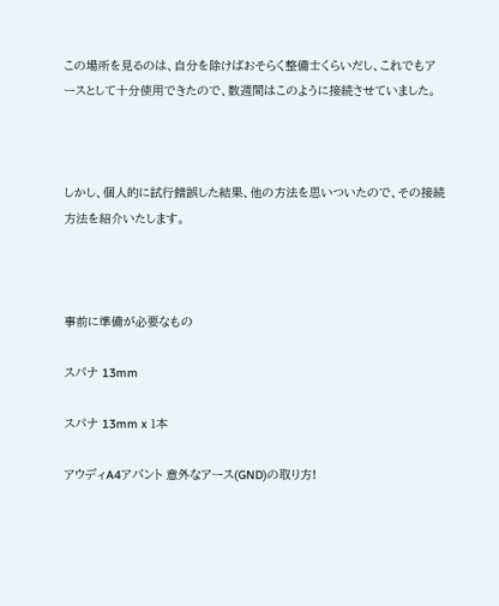この場所を見るのは、自分を除けばおそらく整備士くらいだし、これでもアースとして十分使用できたので、数週間はこのように接続させていました。



しかし、個人的に試行錯誤した結果、他の方法を思いついたので、その接続方法を紹介いたします。



事前に準備が必要なもの

スパナ 13mm

スパナ 13mm x 1本

アウディA4アバント 意外なアース(GND)の取り方!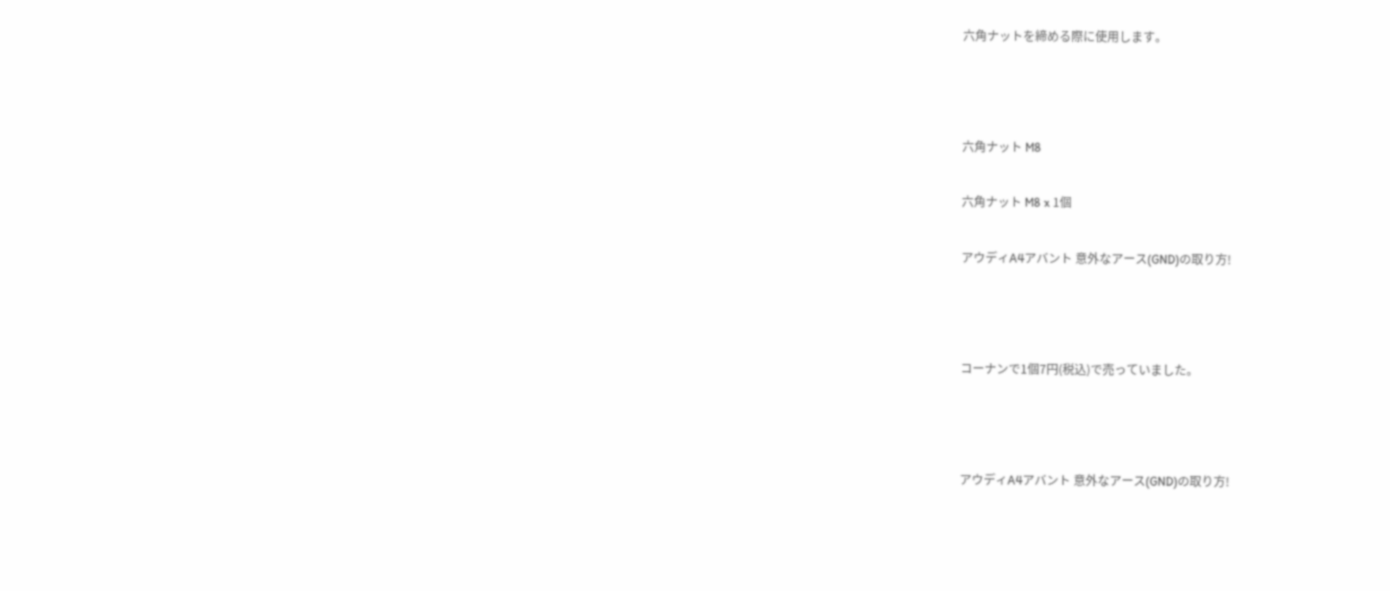六角ナットを締める際に使用します。



六角ナット M8

六角ナット M8 x 1個

アウディA4アバント 意外なアース(GND)の取り方!



コーナンで1個7円(税込)で売っていました。



アウディA4アバント 意外なアース(GND)の取り方!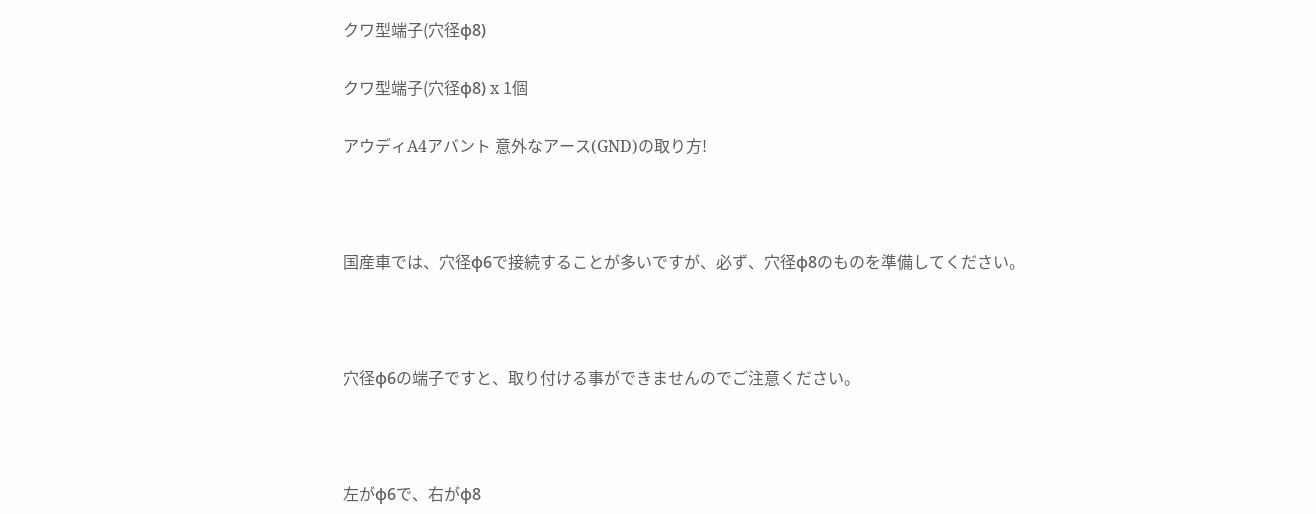クワ型端子(穴径φ8)

クワ型端子(穴径φ8) x 1個

アウディA4アバント 意外なアース(GND)の取り方!



国産車では、穴径φ6で接続することが多いですが、必ず、穴径φ8のものを準備してください。



穴径φ6の端子ですと、取り付ける事ができませんのでご注意ください。



左がφ6で、右がφ8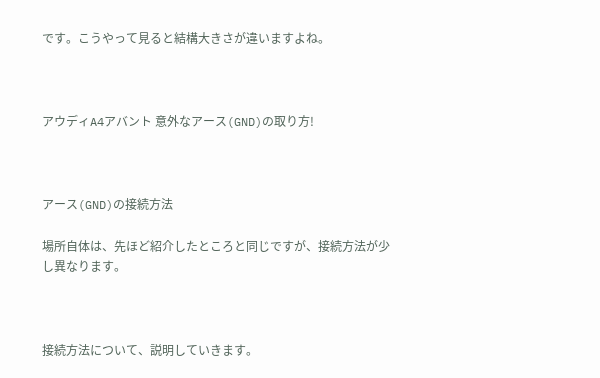です。こうやって見ると結構大きさが違いますよね。



アウディA4アバント 意外なアース(GND)の取り方!



アース(GND)の接続方法

場所自体は、先ほど紹介したところと同じですが、接続方法が少し異なります。



接続方法について、説明していきます。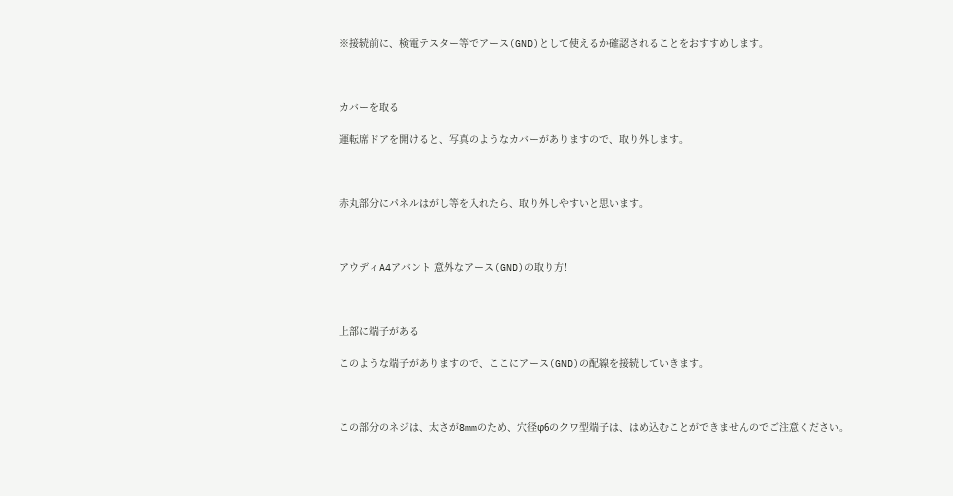※接続前に、検電テスター等でアース(GND)として使えるか確認されることをおすすめします。



カバーを取る

運転席ドアを開けると、写真のようなカバーがありますので、取り外します。



赤丸部分にパネルはがし等を入れたら、取り外しやすいと思います。



アウディA4アバント 意外なアース(GND)の取り方!



上部に端子がある

このような端子がありますので、ここにアース(GND)の配線を接続していきます。



この部分のネジは、太さが8mmのため、穴径φ6のクワ型端子は、はめ込むことができませんのでご注意ください。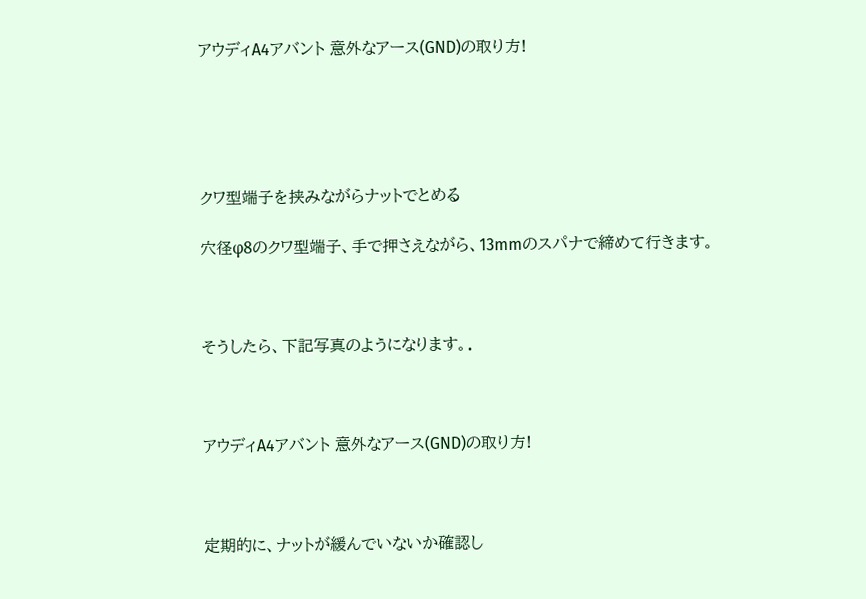アウディA4アバント 意外なアース(GND)の取り方!





クワ型端子を挟みながらナットでとめる

穴径φ8のクワ型端子、手で押さえながら、13mmのスパナで締めて行きます。



そうしたら、下記写真のようになります。.



アウディA4アバント 意外なアース(GND)の取り方!



定期的に、ナットが緩んでいないか確認し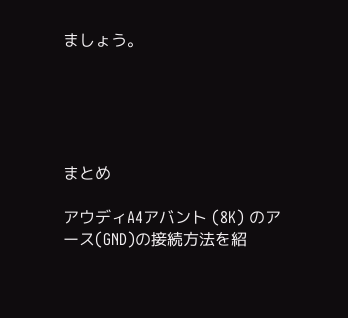ましょう。





まとめ

アウディA4アバント (8K) のアース(GND)の接続方法を紹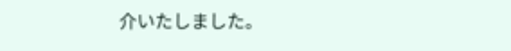介いたしました。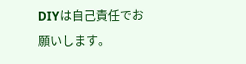DIYは自己責任でお願いします。